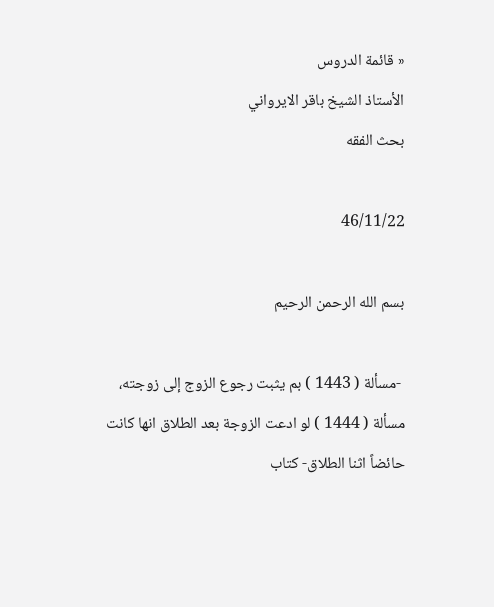« قائمة الدروس
الأستاذ الشيخ باقر الايرواني
بحث الفقه

46/11/22

بسم الله الرحمن الرحيم

 -مسألة ( 1443 ) بم يثبت رجوع الزوج إلى زوجته، مسألة ( 1444 ) لو ادعت الزوجة بعد الطلاق انها كانت حائضاً اثنا الطلاق- كتاب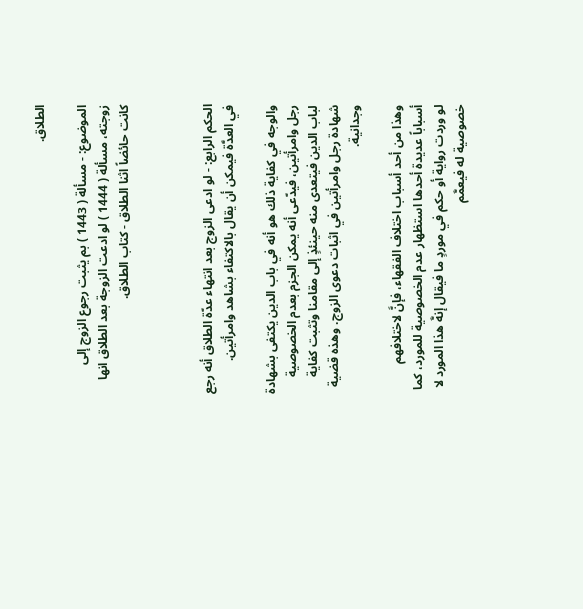الطلاق.

الموضوع: - مسألة ( 1443 ) بم يثبت رجوع الزوج إلى زوجته، مسألة ( 1444 ) لو ادعت الزوجة بعد الطلاق انها كانت حائضاً اثنا الطلاق - كتاب الطلاق.



الحكم الرابع: - لو ادعى الزوج بعد انتهاء عدّة الطلاق أنه رجع في العدَّة فيمكن أن يقال بالاكتفاء بشاهد وامرأتين.

والوجه في كفاية ذلك هو أنه في باب الدين يكتفى بشهادة رجل وامرأتين، فيدّعى أنه يمكن الجزم بعدم الخصوصية لباب الدين فيتعدى منه حينئذٍ إلى مقامنا وتثبت كفاية شهادة رجل وامرأتين في اثبات دعوى الزوج. وهذه قضية وجدانية.

وهذا من أحد أسباب اختلاف الفقهاء، فإنَّ لاختلافهم أسباباً عديدة أحدها استظهار عدم الخصوصية للمورد، كما لو وردت رواية أو حكم في موردٍ ما فيقال إنهَّ هذا المورد لا خصوصية له فيعمَّم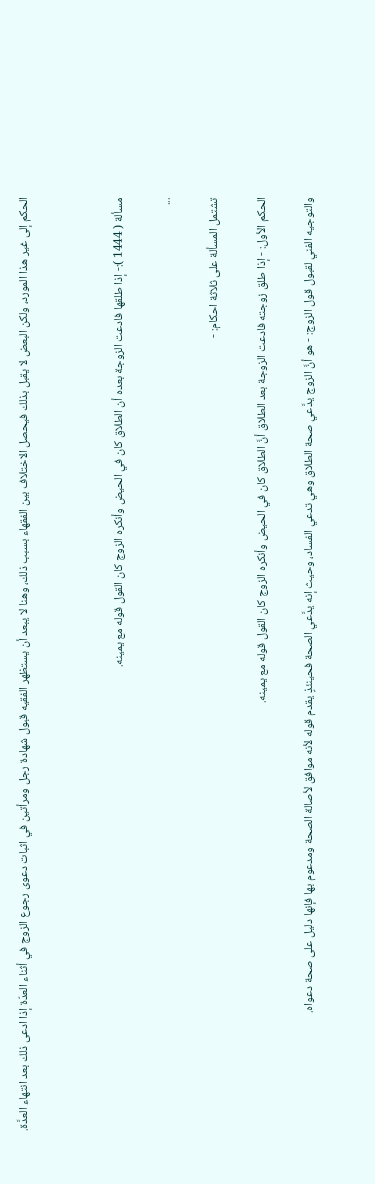الحكم إلى غير هذا المورد، ولكن البعض لا يقبل بذلك فيحصل الاختلاف بين الفقهاء بسبب ذلك، وهنا لا يبعد أن يستظهر الفقيه قبول شهادة رجل ومرأتين في اثبات دعوى رجوع الزوج في أثناء العدّة إذا ادعى ذلك بعد انتهاء العدَّة.



مسألة ( 1444 ):- إذا طلقها فادعت الزوجة بعده أن الطلاق كان في الحيض وأنكره الزوج كان القول قوله مع يمينه.

...

تشتمل المسألة على ثلاثة احكام: -

الحكم الأول: - إذا طلق زوجته فادعت الزوجة بعد الطلاق أنَّ الطلاق كان في الحيض وأنكره الزوج كان القول قوله مع يمينه.

والتوجيه الفني لقبول قول الزوج: - هو أنَّ الزوج يدَّعي صحة الطلاق وهي تدعي الفساد، وحيث إنه يدَّعي الصحة فحينئذٍ يقدم قوله لأنه موافق لأصالة الصحة ومدعوم بها فإنها دليل على صحة دعواه.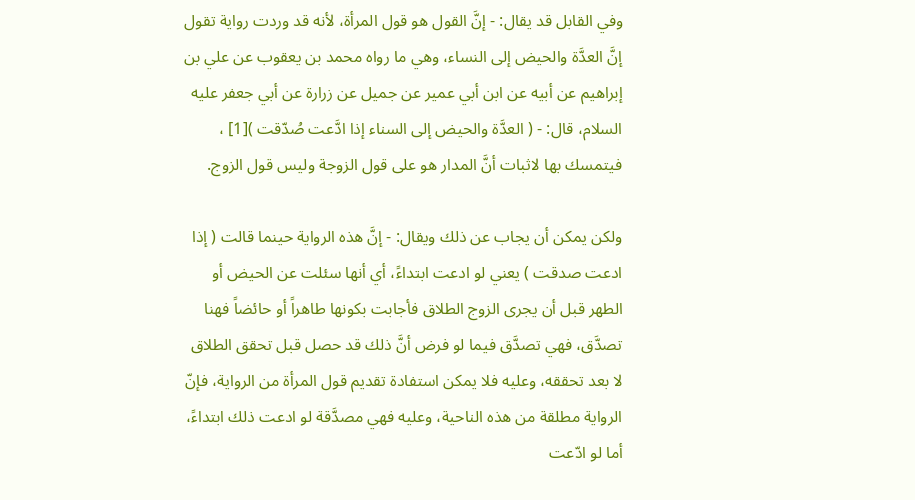وفي القابل قد يقال: - إنَّ القول هو قول المرأة، لأنه قد وردت رواية تقول إنَّ العدَّة والحيض إلى النساء، وهي ما رواه محمد بن يعقوب عن علي بن إبراهيم عن أبيه عن ابن أبي عمير عن جميل عن زرارة عن أبي جعفر عليه السلام، قال: - ( العدَّة والحيض إلى السناء إذا ادَّعت صُدّقت )[1] ، فيتمسك بها لاثبات أنَّ المدار هو على قول الزوجة وليس قول الزوج.

ولكن يمكن أن يجاب عن ذلك ويقال: - إنَّ هذه الرواية حينما قالت ( إذا ادعت صدقت ) يعني لو ادعت ابتداءً، أي أنها سئلت عن الحيض أو الطهر قبل أن يجرى الزوج الطلاق فأجابت بكونها طاهراً أو حائضاً فهنا تصدَّق، فهي تصدَّق فيما لو فرض أنَّ ذلك قد حصل قبل تحقق الطلاق لا بعد تحققه، وعليه فلا يمكن استفادة تقديم قول المرأة من الرواية، فإنّ الرواية مطلقة من هذه الناحية، وعليه فهي مصدَّقة لو ادعت ذلك ابتداءً، أما لو ادّعت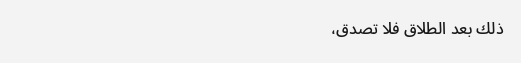ذلك بعد الطلاق فلا تصدق،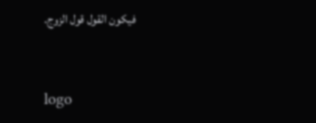فيكون القول قول الزوج.


logo